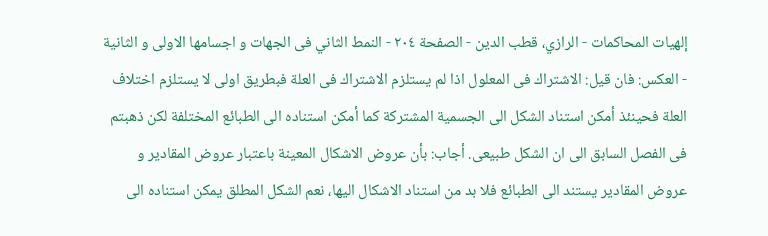إلهيات المحاكمات - الرازي، قطب الدين - الصفحة ٢٠٤ - النمط الثاني فى الجهات و اجسامها الاولى و الثانية
- العكس: فان قيل: الاشتراك فى المعلول اذا لم يستلزم الاشتراك فى العلة فبطريق اولى لا يستلزم اختلاف العلة فحينئذ أمكن استناد الشكل الى الجسمية المشتركة كما أمكن استناده الى الطبائع المختلفة لكن ذهبتم فى الفصل السابق الى ان الشكل طبيعى. أجاب: بأن عروض الاشكال المعينة باعتبار عروض المقادير و عروض المقادير يستند الى الطبائع فلا بد من استناد الاشكال اليها، نعم الشكل المطلق يمكن استناده الى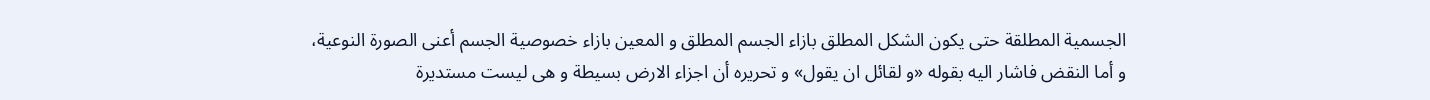الجسمية المطلقة حتى يكون الشكل المطلق بازاء الجسم المطلق و المعين بازاء خصوصية الجسم أعنى الصورة النوعية،
و أما النقض فاشار اليه بقوله «و لقائل ان يقول» و تحريره أن اجزاء الارض بسيطة و هى ليست مستديرة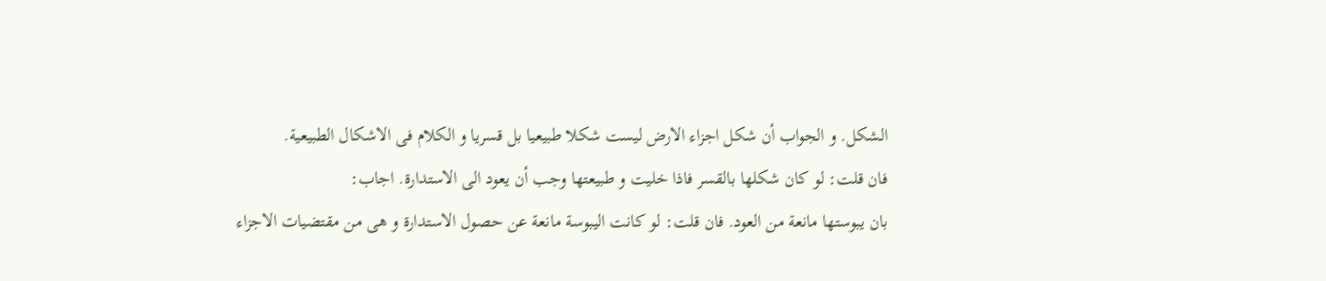الشكل. و الجواب أن شكل اجزاء الارض ليست شكلا طبيعيا بل قسريا و الكلام فى الاشكال الطبيعية.
فان قلت: لو كان شكلها بالقسر فاذا خليت و طبيعتها وجب أن يعود الى الاستدارة. اجاب:
بان يبوستها مانعة من العود. فان قلت: لو كانت اليبوسة مانعة عن حصول الاستدارة و هى من مقتضيات الاجزاء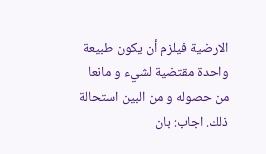الارضية فيلزم أن يكون طبيعة واحدة مقتضية لشيء و مانعا من حصوله و من البين استحالة ذلك. اجاب: بان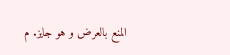المنع بالعرض و هو جايز. م